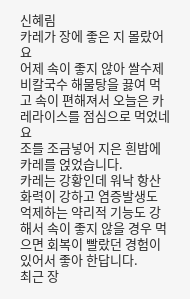신혜림
카레가 장에 좋은 지 몰랐어요
어제 속이 좋지 않아 쌀수제비칼국수 해물탕을 끓여 먹고 속이 편해져서 오늘은 카레라이스를 점심으로 먹었네요
조를 조금넣어 지은 흰밥에 카레를 얹었습니다.
카레는 강황인데 워낙 항산화력이 강하고 염증발생도 억제하는 약리적 기능도 강해서 속이 좋지 않을 경우 먹으면 회복이 빨랐던 경험이 있어서 좋아 한답니다.
최근 장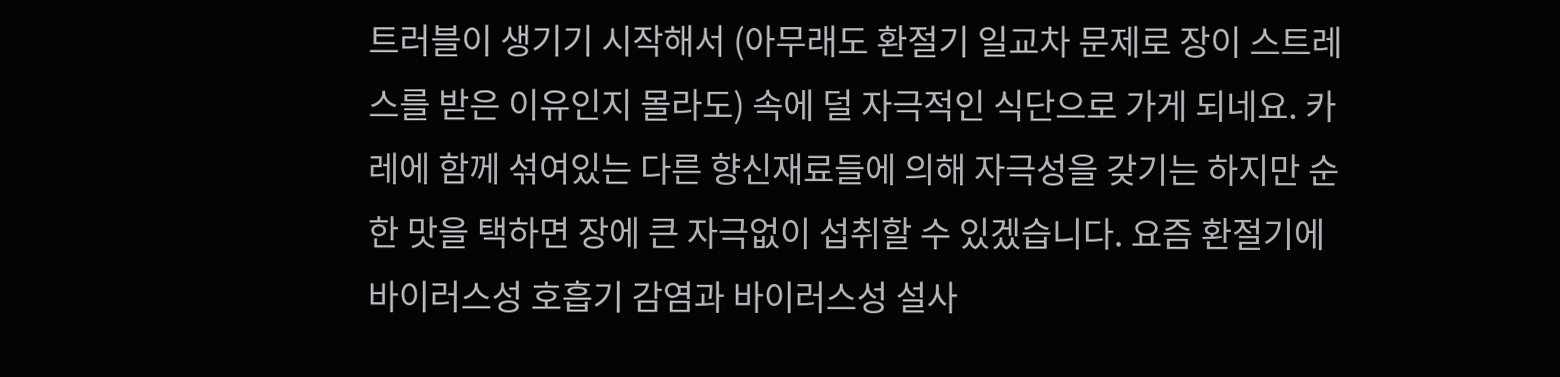트러블이 생기기 시작해서 (아무래도 환절기 일교차 문제로 장이 스트레스를 받은 이유인지 몰라도) 속에 덜 자극적인 식단으로 가게 되네요. 카레에 함께 섞여있는 다른 향신재료들에 의해 자극성을 갖기는 하지만 순한 맛을 택하면 장에 큰 자극없이 섭취할 수 있겠습니다. 요즘 환절기에 바이러스성 호흡기 감염과 바이러스성 설사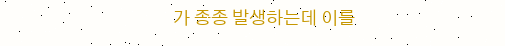가 종종 발생하는데 이를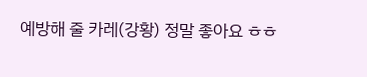예방해 줄 카레(강황) 정말 좋아요 ㅎㅎ